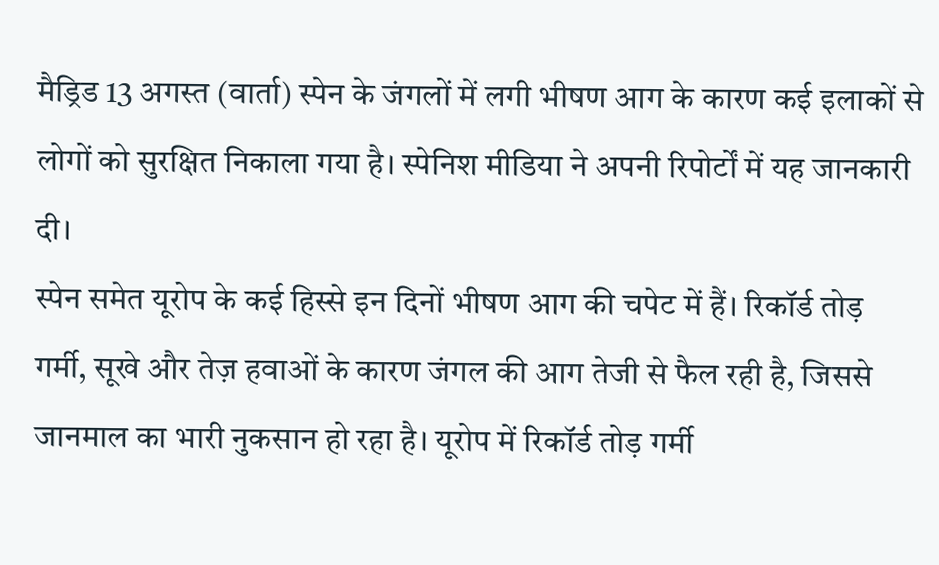मैड्रिड 13 अगस्त (वार्ता) स्पेन के जंगलों में लगी भीषण आग के कारण कई इलाकों से लोगों को सुरक्षित निकाला गया है। स्पेनिश मीडिया ने अपनी रिपोर्टों में यह जानकारी दी।
स्पेन समेत यूरोप के कई हिस्से इन दिनों भीषण आग की चपेट में हैं। रिकॉर्ड तोड़ गर्मी, सूखे और तेज़ हवाओं के कारण जंगल की आग तेजी से फैल रही है, जिससे जानमाल का भारी नुकसान हो रहा है। यूरोप में रिकॉर्ड तोड़ गर्मी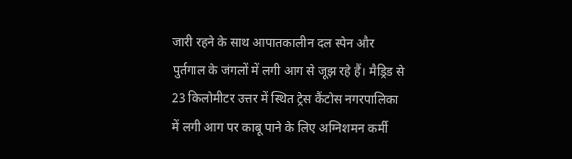जारी रहने के साथ आपातकालीन दल स्पेन और पुर्तगाल के जंगलों में लगी आग से जूझ रहे हैं। मैड्रिड से 23 किलोमीटर उत्तर में स्थित ट्रेस कैंटोस नगरपालिका में लगी आग पर काबू पाने के लिए अग्निशमन कर्मी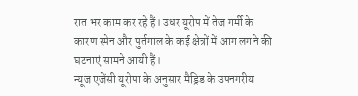रात भर काम कर रहे हैं। उधर यूरोप में तेज गर्मी के कारण स्पेन और पुर्तगाल के कई क्षेत्रों में आग लगने की घटनाएं सामने आयी हैं।
न्यूज एजेंसी यूरोपा के अनुसार मैड्रिड के उपनगरीय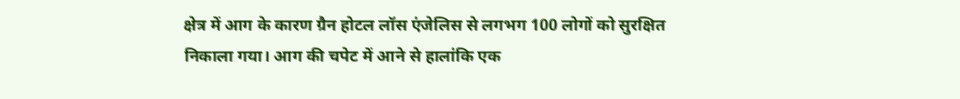क्षेत्र में आग के कारण ग्रैन होटल लॉस एंजेलिस से लगभग 100 लोगों को सुरक्षित निकाला गया। आग की चपेट में आने से हालांकि एक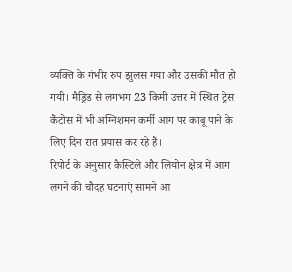व्यक्ति के गंभीर रुप झुलस गया और उसकी मौत हो गयी। मैड्रिड से लगभग 23 किमी उत्तर में स्थित ट्रेस कैंटोस में भी अग्निशमन कर्मी आग पर काबू पाने के लिए दिन रात प्रयास कर रहे हैं।
रिपोर्ट के अनुसार कैस्टिले और लियोन क्षेत्र में आग लगने की चौदह घटनाएं सामने आ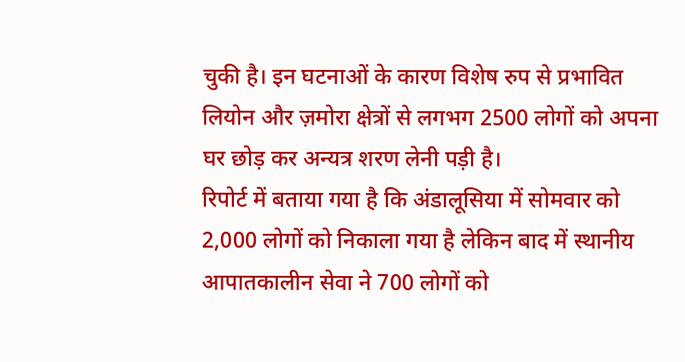चुकी है। इन घटनाओं के कारण विशेष रुप से प्रभावित लियोन और ज़मोरा क्षेत्रों से लगभग 2500 लोगों को अपना घर छोड़ कर अन्यत्र शरण लेनी पड़ी है।
रिपोर्ट में बताया गया है कि अंडालूसिया में सोमवार को 2,000 लोगों को निकाला गया है लेकिन बाद में स्थानीय आपातकालीन सेवा ने 700 लोगों को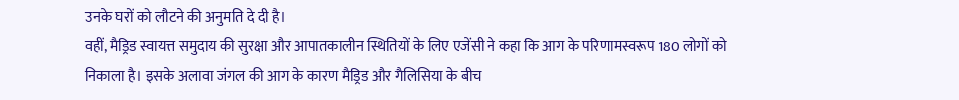उनके घरों को लौटने की अनुमति दे दी है।
वहीं, मैड्रिड स्वायत्त समुदाय की सुरक्षा और आपातकालीन स्थितियों के लिए एजेंसी ने कहा कि आग के परिणामस्वरूप 180 लोगों को निकाला है। इसके अलावा जंगल की आग के कारण मैड्रिड और गैलिसिया के बीच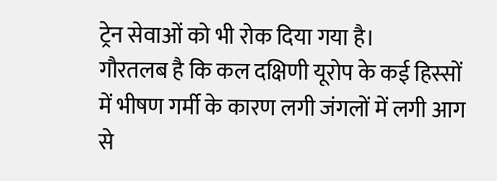ट्रेन सेवाओं को भी रोक दिया गया है।
गौरतलब है कि कल दक्षिणी यूरोप के कई हिस्सों में भीषण गर्मी के कारण लगी जंगलों में लगी आग से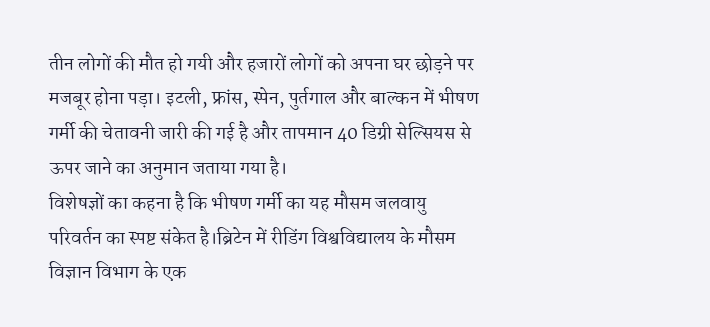तीन लोगों की मौत हो गयी और हजारों लोगों को अपना घर छोड़ने पर मजबूर होना पड़ा। इटली, फ्रांस, स्पेन, पुर्तगाल और बाल्कन में भीषण गर्मी की चेतावनी जारी की गई है और तापमान 40 डिग्री सेल्सियस से ऊपर जाने का अनुमान जताया गया है।
विशेषज्ञों का कहना है कि भीषण गर्मी का यह मौसम जलवायु परिवर्तन का स्पष्ट संकेत है।ब्रिटेन में रीडिंग विश्वविद्यालय के मौसम विज्ञान विभाग के एक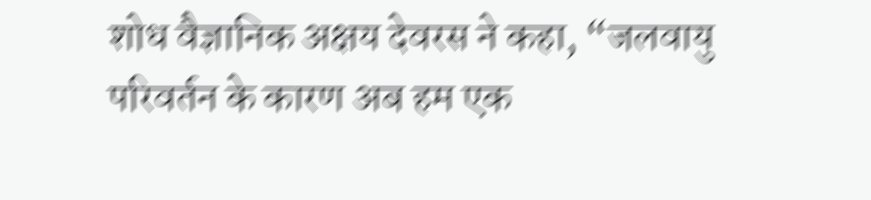शोध वैज्ञानिक अक्षय देवरस ने कहा, “जलवायु परिवर्तन के कारण अब हम एक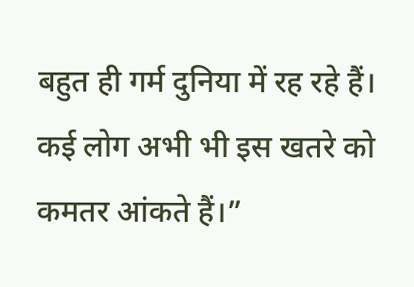बहुत ही गर्म दुनिया में रह रहे हैं। कई लोग अभी भी इस खतरे को कमतर आंकते हैं।”